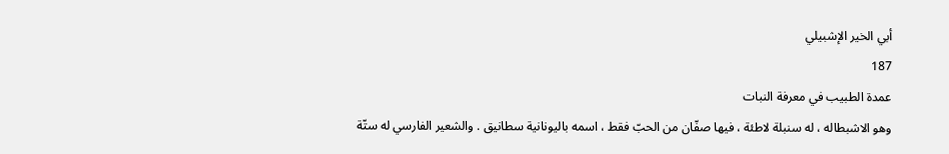أبي الخير الإشبيلي
187
عمدة الطبيب في معرفة النبات
وهو الاشبطاله ، له سنبلة لاطئة ، فيها صفّان من الحبّ فقط ، اسمه باليونانية سطانيق . والشعير الفارسي له ستّة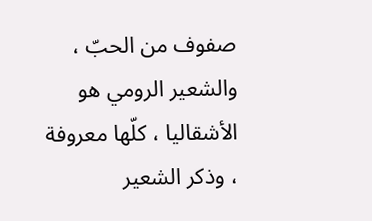صفوف من الحبّ ، والشعير الرومي هو الأشقاليا ، كلّها معروفة ، وذكر الشعير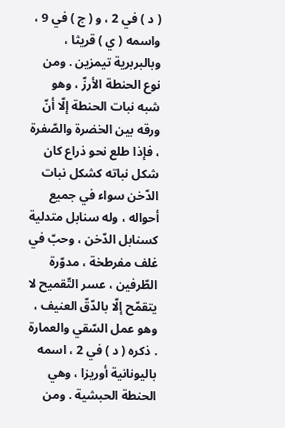( د ) في 2 ، و ( ج ) في 9 ، واسمه ( ي ) قريثا ، وبالبربرية تيمزين . ومن نوع الحنطة الأرزّ ، وهو شبه نبات الحنطة إلّا أنّ ورقه بين الخضرة والصّفرة ، فإذا طلع نحو ذراع كان شكل نباته كشكل نبات الدّخن سواء في جميع أحواله ، وله سنابل متدلية كسنابل الدّخن ، وحبّ في غلف مفرطخة ، مدوّرة الطّرفين ، عسر التّقميح لا يتقمّح إلّا بالدّقّ العنيف ، وهو عمل السّقي والعمارة . ذكره ( د ) في 2 ، اسمه باليونانية أوريزا ، وهي الحنطة الحبشية . ومن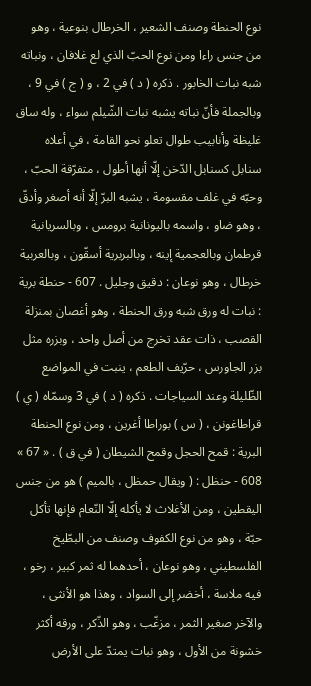نوع الحنطة وصنف الشعير ، الخرطال بنوعية ، وهو من جنس راءا ومن نوع الحبّ الذي لع غلافان ، ونباته شبه نبات الخابور . ذكره ( د ) في 2 ، و ( ج ) في 9 ، وبالجملة فأنّ نباته يشبه نبات الشّيلم سواء ، وله ساق غليظة وأنابيب طوال تعلو نحو القامة ، في أعلاه سنابل كسنابل الدّخن إلّا أنها أطول ، متفرّقة الحبّ ، وحبّه في غلف مقسومة ، يشبه البرّ إلّا أنه أصغر وأدقّ ، وهو ضاو ، واسمه باليونانية برومس ، وبالسريانية قرطمان وبالعجمية إينه ، وبالبربرية أسقّون ، وبالعربية خرطال ، وهو نوعان : دقيق وجليل . 607 - حنطة برية : نبات له ورق شبه ورق الحنطة ، وهو أغصان بمنزلة القصب ، ذات عقد تخرج من أصل واحد ، وبزره مثل بزر الجاورس ، حرّيف الطعم ، ينبت في المواضع الظّليلة وعند السياجات . ذكره ( د ) في 3 وسمّاه ( ي ) قراطاغونن ، ( س ) بوراطا أغرين ، ومن نوع الحنطة البرية : قمح الحجل وقمح الشيطان ( في ق ) . « 67 » 608 - حنظل : ( ويقال حمظل ، بالميم ) هو من جنس اليقطين ، ومن الأغلاث لا يأكله إلّا النّعام فإنها تأكل حبّة ، وهو من نوع الكفوف وصنف من البطّيخ الفلسطيني ، وهو نوعان ، أحدهما له ثمر كبير ، رخو ، فيه ملاسة ، أخضر إلى السواد ، وهذا هو الأنثى ، والآخر صغير الثمر ، مزغّب ، وهو الذّكر ، ورقه أكثر خشونة من الأول ، وهو نبات يمتدّ على الأرض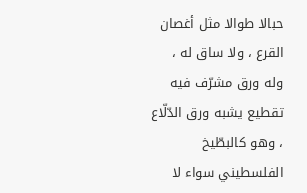حبالا طوالا مثل أغصان القرع ، ولا ساق له ، وله ورق مشرّف فيه تقطيع يشبه ورق الدّلّاع ، وهو كالبطّيخ الفلسطيني سواء لا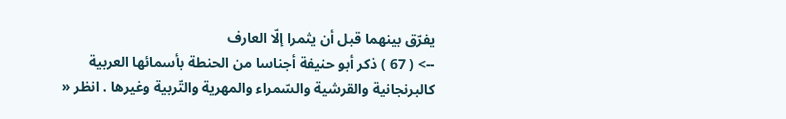يفرّق بينهما قبل أن يثمرا إلّا العارف
--> ( 67 ) ذكر أبو حنيفة أجناسا من الحنطة بأسمائها العربية كالبرنجانية والقرشية والسّمراء والمهرية والتّربية وغيرها . انظر «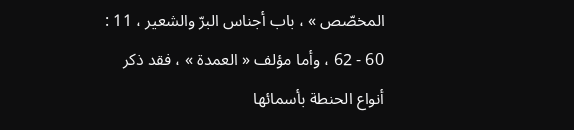المخصّص » ، باب أجناس البرّ والشعير ، 11 : 60 - 62 ، وأما مؤلف « العمدة » ، فقد ذكر أنواع الحنطة بأسمائها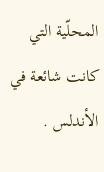المحلّية التي كانت شائعة في الأندلس .